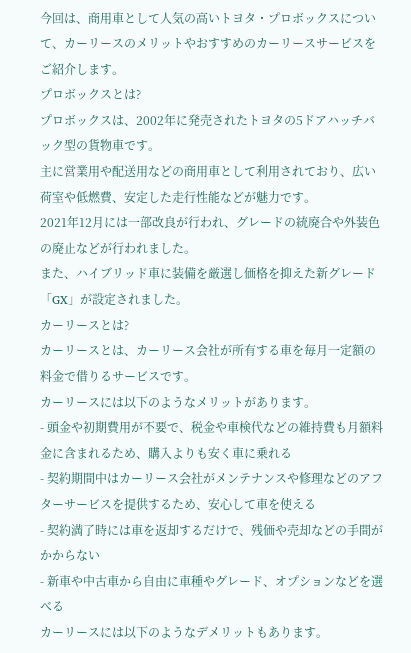今回は、商用車として人気の高いトヨタ・プロボックスについて、カーリースのメリットやおすすめのカーリースサービスをご紹介します。
プロボックスとは?
プロボックスは、2002年に発売されたトヨタの5ドアハッチバック型の貨物車です。
主に営業用や配送用などの商用車として利用されており、広い荷室や低燃費、安定した走行性能などが魅力です。
2021年12月には一部改良が行われ、グレードの統廃合や外装色の廃止などが行われました。
また、ハイブリッド車に装備を厳選し価格を抑えた新グレード「GX」が設定されました。
カーリースとは?
カーリースとは、カーリース会社が所有する車を毎月一定額の料金で借りるサービスです。
カーリースには以下のようなメリットがあります。
- 頭金や初期費用が不要で、税金や車検代などの維持費も月額料金に含まれるため、購入よりも安く車に乗れる
- 契約期間中はカーリース会社がメンテナンスや修理などのアフターサービスを提供するため、安心して車を使える
- 契約満了時には車を返却するだけで、残価や売却などの手間がかからない
- 新車や中古車から自由に車種やグレード、オプションなどを選べる
カーリースには以下のようなデメリットもあります。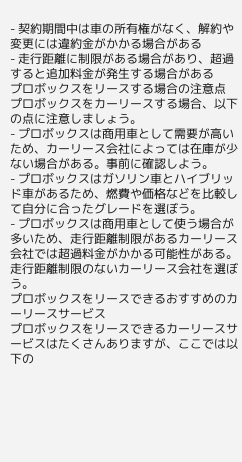- 契約期間中は車の所有権がなく、解約や変更には違約金がかかる場合がある
- 走行距離に制限がある場合があり、超過すると追加料金が発生する場合がある
プロボックスをリースする場合の注意点
プロボックスをカーリースする場合、以下の点に注意しましょう。
- プロボックスは商用車として需要が高いため、カーリース会社によっては在庫が少ない場合がある。事前に確認しよう。
- プロボックスはガソリン車とハイブリッド車があるため、燃費や価格などを比較して自分に合ったグレードを選ぼう。
- プロボックスは商用車として使う場合が多いため、走行距離制限があるカーリース会社では超過料金がかかる可能性がある。走行距離制限のないカーリース会社を選ぼう。
プロボックスをリースできるおすすめのカーリースサービス
プロボックスをリースできるカーリースサービスはたくさんありますが、ここでは以下の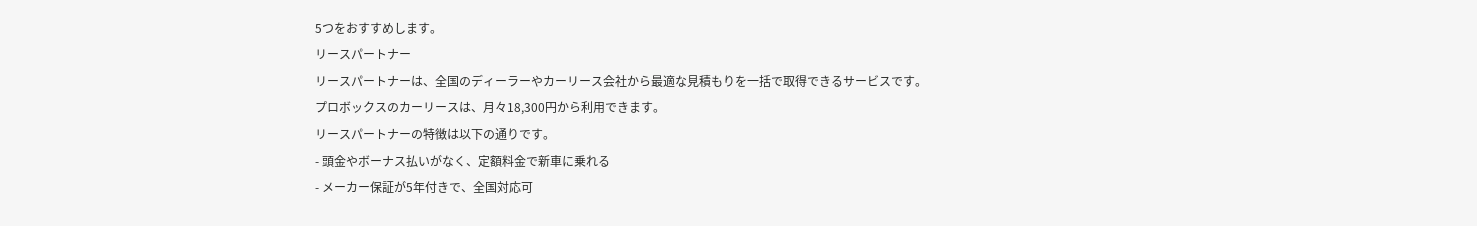5つをおすすめします。
リースパートナー
リースパートナーは、全国のディーラーやカーリース会社から最適な見積もりを一括で取得できるサービスです。
プロボックスのカーリースは、月々18,300円から利用できます。
リースパートナーの特徴は以下の通りです。
- 頭金やボーナス払いがなく、定額料金で新車に乗れる
- メーカー保証が5年付きで、全国対応可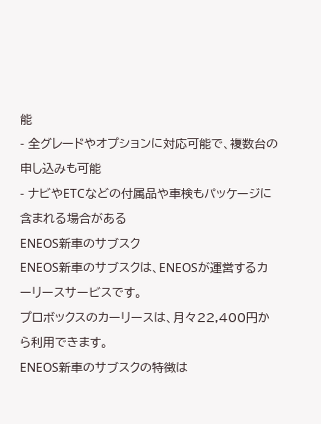能
- 全グレードやオプションに対応可能で、複数台の申し込みも可能
- ナビやETCなどの付属品や車検もパッケージに含まれる場合がある
ENEOS新車のサブスク
ENEOS新車のサブスクは、ENEOSが運営するカーリースサービスです。
プロボックスのカーリースは、月々22,400円から利用できます。
ENEOS新車のサブスクの特徴は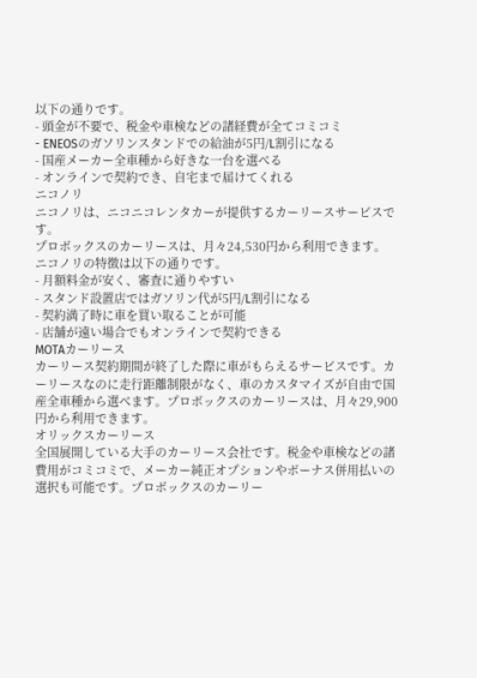以下の通りです。
- 頭金が不要で、税金や車検などの諸経費が全てコミコミ
- ENEOSのガソリンスタンドでの給油が5円/L割引になる
- 国産メーカー全車種から好きな一台を選べる
- オンラインで契約でき、自宅まで届けてくれる
ニコノリ
ニコノリは、ニコニコレンタカーが提供するカーリースサービスです。
プロボックスのカーリースは、月々24,530円から利用できます。
ニコノリの特徴は以下の通りです。
- 月額料金が安く、審査に通りやすい
- スタンド設置店ではガソリン代が5円/L割引になる
- 契約満了時に車を買い取ることが可能
- 店舗が遠い場合でもオンラインで契約できる
MOTAカーリース
カーリース契約期間が終了した際に車がもらえるサービスです。カーリースなのに走行距離制限がなく、車のカスタマイズが自由で国産全車種から選べます。プロボックスのカーリースは、月々29,900円から利用できます。
オリックスカーリース
全国展開している大手のカーリース会社です。税金や車検などの諸費用がコミコミで、メーカー純正オプションやボーナス併用払いの選択も可能です。プロボックスのカーリー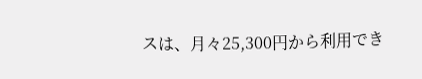スは、月々25,300円から利用でき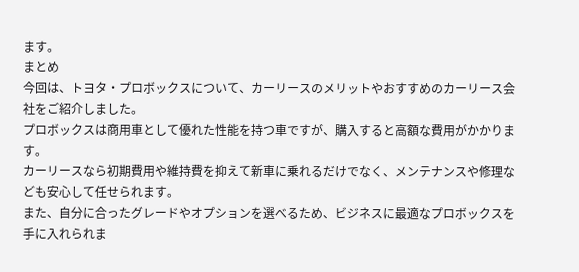ます。
まとめ
今回は、トヨタ・プロボックスについて、カーリースのメリットやおすすめのカーリース会社をご紹介しました。
プロボックスは商用車として優れた性能を持つ車ですが、購入すると高額な費用がかかります。
カーリースなら初期費用や維持費を抑えて新車に乗れるだけでなく、メンテナンスや修理なども安心して任せられます。
また、自分に合ったグレードやオプションを選べるため、ビジネスに最適なプロボックスを手に入れられま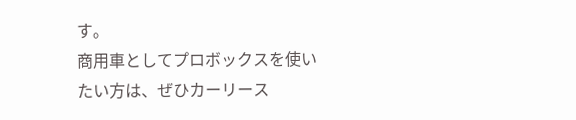す。
商用車としてプロボックスを使いたい方は、ぜひカーリース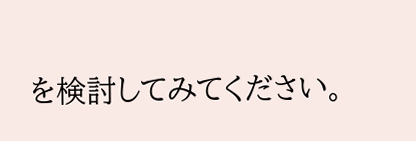を検討してみてください。